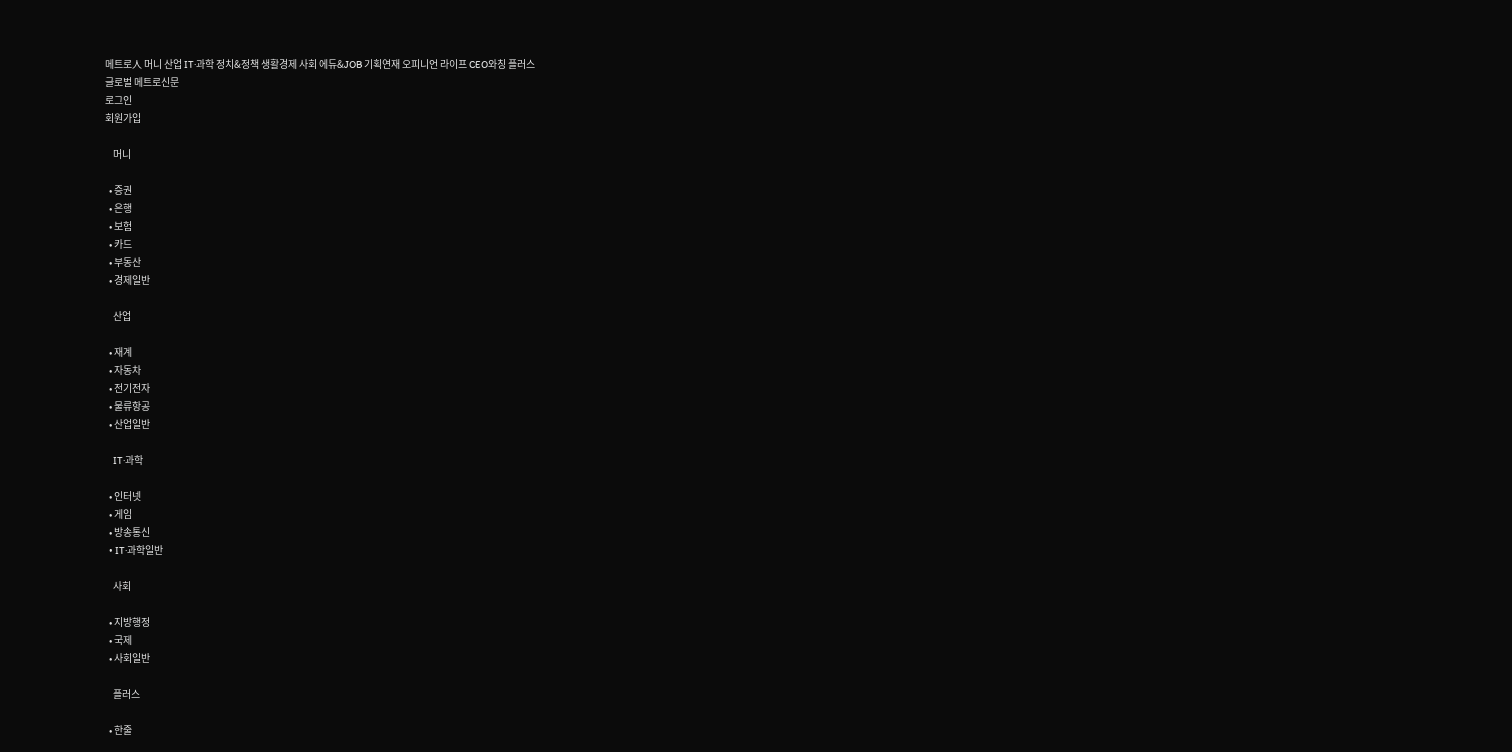메트로人 머니 산업 IT·과학 정치&정책 생활경제 사회 에듀&JOB 기획연재 오피니언 라이프 CEO와칭 플러스
글로벌 메트로신문
로그인
회원가입

    머니

  • 증권
  • 은행
  • 보험
  • 카드
  • 부동산
  • 경제일반

    산업

  • 재계
  • 자동차
  • 전기전자
  • 물류항공
  • 산업일반

    IT·과학

  • 인터넷
  • 게임
  • 방송통신
  • IT·과학일반

    사회

  • 지방행정
  • 국제
  • 사회일반

    플러스

  • 한줄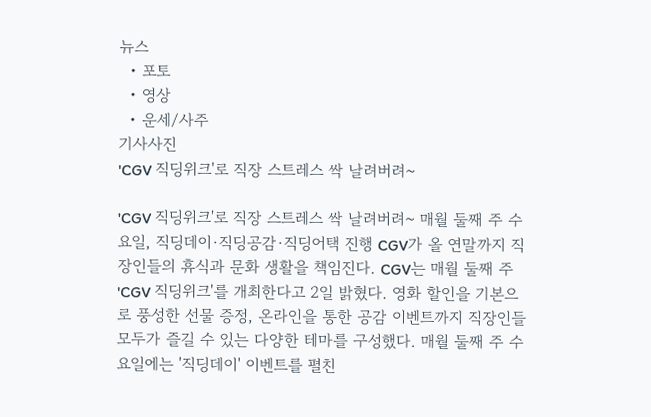뉴스
  • 포토
  • 영상
  • 운세/사주
기사사진
'CGV 직딩위크'로 직장 스트레스 싹 날려버려~

'CGV 직딩위크'로 직장 스트레스 싹 날려버려~ 매월 둘째 주 수요일, 직딩데이·직딩공감·직딩어택 진행 CGV가 올 연말까지 직장인들의 휴식과 문화 생활을 책임진다. CGV는 매월 둘째 주 'CGV 직딩위크'를 개최한다고 2일 밝혔다. 영화 할인을 기본으로 풍성한 선물 증정, 온라인을 통한 공감 이벤트까지 직장인들 모두가 즐길 수 있는 다양한 테마를 구성했다. 매월 둘째 주 수요일에는 '직딩데이' 이벤트를 펼친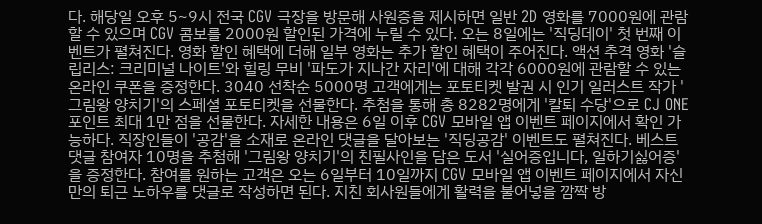다. 해당일 오후 5~9시 전국 CGV 극장을 방문해 사원증을 제시하면 일반 2D 영화를 7000원에 관람할 수 있으며 CGV 콤보를 2000원 할인된 가격에 누릴 수 있다. 오는 8일에는 '직딩데이' 첫 번째 이벤트가 펼쳐진다. 영화 할인 혜택에 더해 일부 영화는 추가 할인 혜택이 주어진다. 액션 추격 영화 '슬립리스: 크리미널 나이트'와 힐링 무비 '파도가 지나간 자리'에 대해 각각 6000원에 관람할 수 있는 온라인 쿠폰을 증정한다. 3040 선착순 5000명 고객에게는 포토티켓 발권 시 인기 일러스트 작가 '그림왕 양치기'의 스페셜 포토티켓을 선물한다. 추첨을 통해 총 8282명에게 '칼퇴 수당'으로 CJ ONE 포인트 최대 1만 점을 선물한다. 자세한 내용은 6일 이후 CGV 모바일 앱 이벤트 페이지에서 확인 가능하다. 직장인들이 '공감'을 소재로 온라인 댓글을 달아보는 '직딩공감' 이벤트도 펼쳐진다. 베스트 댓글 참여자 10명을 추첨해 '그림왕 양치기'의 친필사인을 담은 도서 '실어증입니다, 일하기싫어증'을 증정한다. 참여를 원하는 고객은 오는 6일부터 10일까지 CGV 모바일 앱 이벤트 페이지에서 자신만의 퇴근 노하우를 댓글로 작성하면 된다. 지친 회사원들에게 활력을 불어넣을 깜짝 방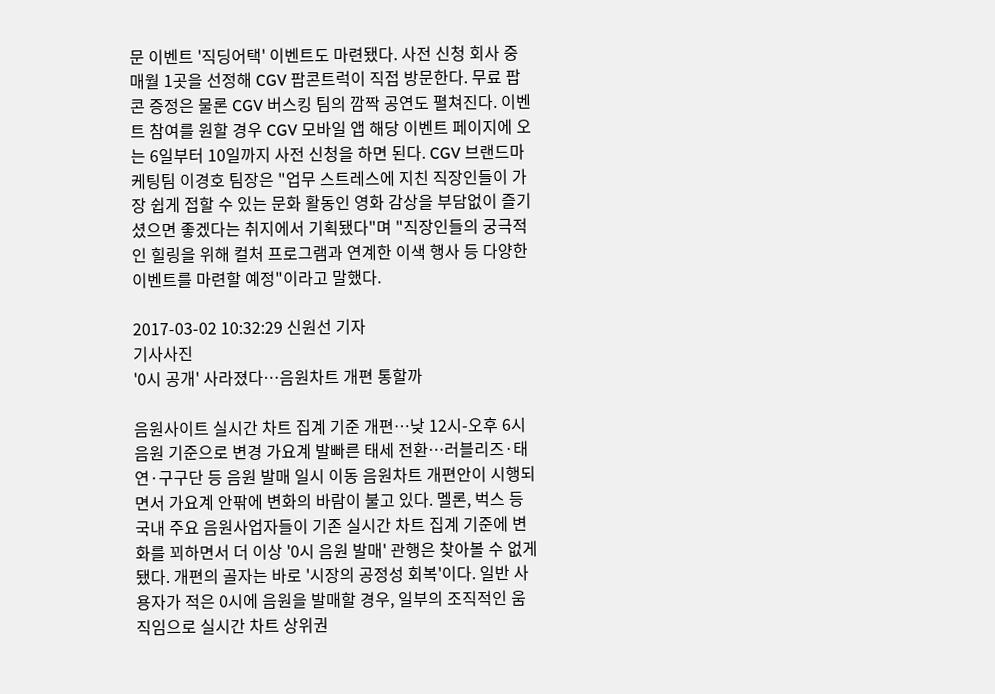문 이벤트 '직딩어택' 이벤트도 마련됐다. 사전 신청 회사 중 매월 1곳을 선정해 CGV 팝콘트럭이 직접 방문한다. 무료 팝콘 증정은 물론 CGV 버스킹 팀의 깜짝 공연도 펼쳐진다. 이벤트 참여를 원할 경우 CGV 모바일 앱 해당 이벤트 페이지에 오는 6일부터 10일까지 사전 신청을 하면 된다. CGV 브랜드마케팅팀 이경호 팀장은 "업무 스트레스에 지친 직장인들이 가장 쉽게 접할 수 있는 문화 활동인 영화 감상을 부담없이 즐기셨으면 좋겠다는 취지에서 기획됐다"며 "직장인들의 궁극적인 힐링을 위해 컬처 프로그램과 연계한 이색 행사 등 다양한 이벤트를 마련할 예정"이라고 말했다.

2017-03-02 10:32:29 신원선 기자
기사사진
'0시 공개' 사라졌다…음원차트 개편 통할까

음원사이트 실시간 차트 집계 기준 개편…낮 12시-오후 6시 음원 기준으로 변경 가요계 발빠른 태세 전환…러블리즈·태연·구구단 등 음원 발매 일시 이동 음원차트 개편안이 시행되면서 가요계 안팎에 변화의 바람이 불고 있다. 멜론, 벅스 등 국내 주요 음원사업자들이 기존 실시간 차트 집계 기준에 변화를 꾀하면서 더 이상 '0시 음원 발매' 관행은 찾아볼 수 없게 됐다. 개편의 골자는 바로 '시장의 공정성 회복'이다. 일반 사용자가 적은 0시에 음원을 발매할 경우, 일부의 조직적인 움직임으로 실시간 차트 상위권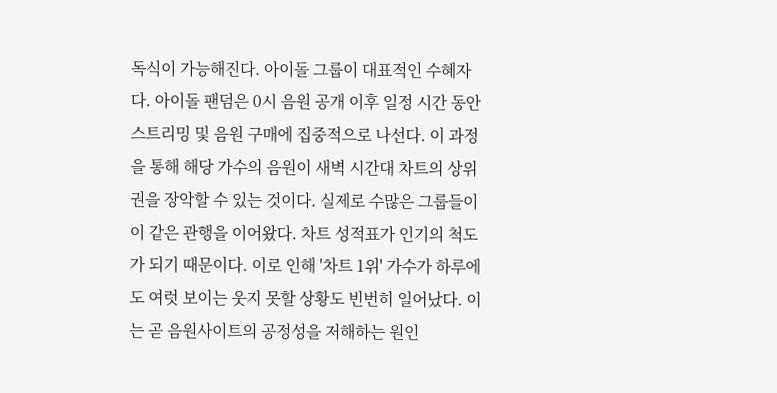독식이 가능해진다. 아이돌 그룹이 대표적인 수혜자다. 아이돌 팬덤은 0시 음원 공개 이후 일정 시간 동안 스트리밍 및 음원 구매에 집중적으로 나선다. 이 과정을 통해 해당 가수의 음원이 새벽 시간대 차트의 상위권을 장악할 수 있는 것이다. 실제로 수많은 그룹들이 이 같은 관행을 이어왔다. 차트 성적표가 인기의 척도가 되기 때문이다. 이로 인해 '차트 1위' 가수가 하루에도 여럿 보이는 웃지 못할 상황도 빈번히 일어났다. 이는 곧 음원사이트의 공정성을 저해하는 원인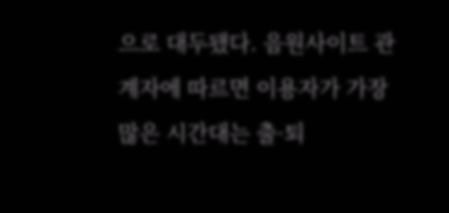으로 대두됐다. 음원사이트 관계자에 따르면 이용자가 가장 많은 시간대는 출·퇴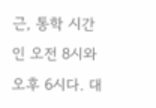근, 통학 시간인 오전 8시와 오후 6시다. 대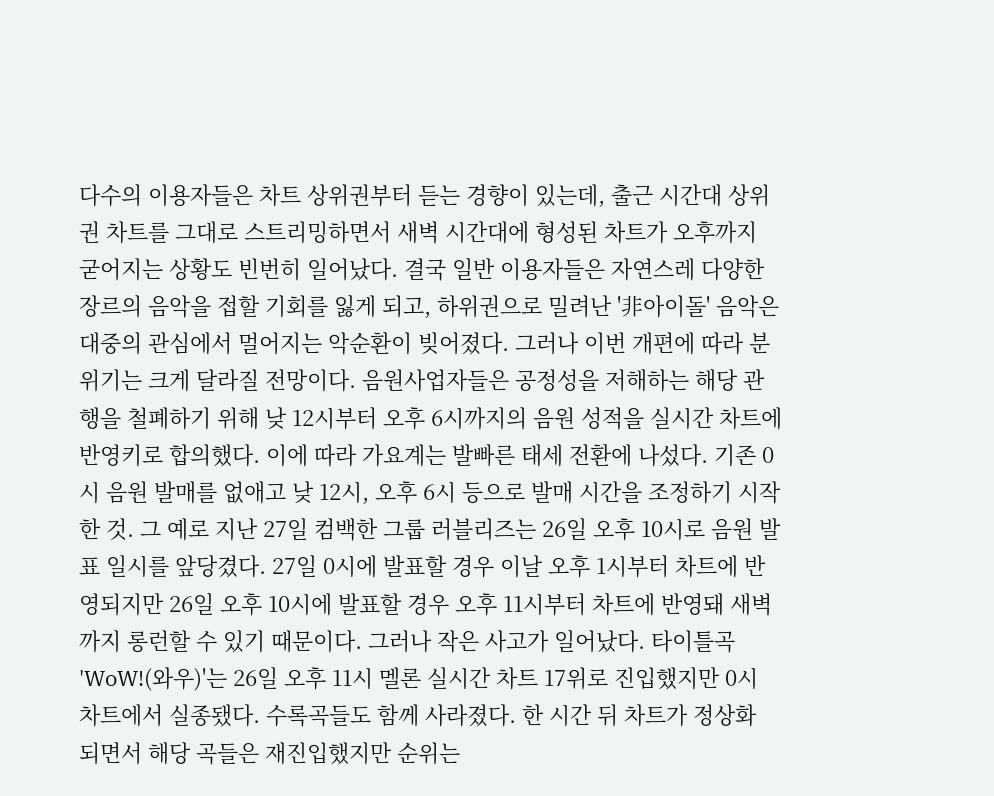다수의 이용자들은 차트 상위권부터 듣는 경향이 있는데, 출근 시간대 상위권 차트를 그대로 스트리밍하면서 새벽 시간대에 형성된 차트가 오후까지 굳어지는 상황도 빈번히 일어났다. 결국 일반 이용자들은 자연스레 다양한 장르의 음악을 접할 기회를 잃게 되고, 하위권으로 밀려난 '非아이돌' 음악은 대중의 관심에서 멀어지는 악순환이 빚어졌다. 그러나 이번 개편에 따라 분위기는 크게 달라질 전망이다. 음원사업자들은 공정성을 저해하는 해당 관행을 철폐하기 위해 낮 12시부터 오후 6시까지의 음원 성적을 실시간 차트에 반영키로 합의했다. 이에 따라 가요계는 발빠른 태세 전환에 나섰다. 기존 0시 음원 발매를 없애고 낮 12시, 오후 6시 등으로 발매 시간을 조정하기 시작한 것. 그 예로 지난 27일 컴백한 그룹 러블리즈는 26일 오후 10시로 음원 발표 일시를 앞당겼다. 27일 0시에 발표할 경우 이날 오후 1시부터 차트에 반영되지만 26일 오후 10시에 발표할 경우 오후 11시부터 차트에 반영돼 새벽까지 롱런할 수 있기 때문이다. 그러나 작은 사고가 일어났다. 타이틀곡 'WoW!(와우)'는 26일 오후 11시 멜론 실시간 차트 17위로 진입했지만 0시 차트에서 실종됐다. 수록곡들도 함께 사라졌다. 한 시간 뒤 차트가 정상화 되면서 해당 곡들은 재진입했지만 순위는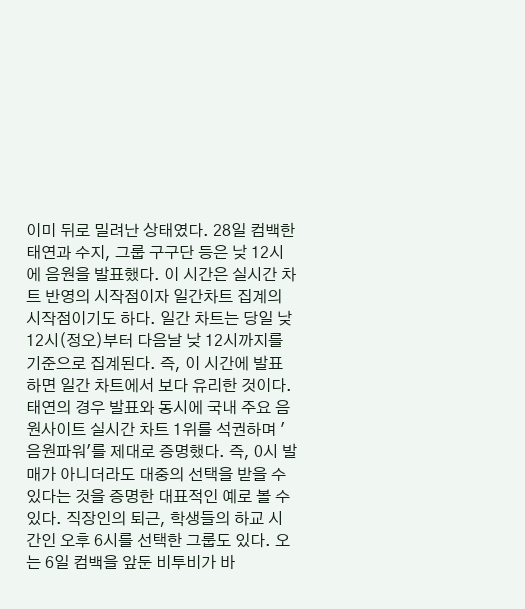이미 뒤로 밀려난 상태였다. 28일 컴백한 태연과 수지, 그룹 구구단 등은 낮 12시에 음원을 발표했다. 이 시간은 실시간 차트 반영의 시작점이자 일간차트 집계의 시작점이기도 하다. 일간 차트는 당일 낮 12시(정오)부터 다음날 낮 12시까지를 기준으로 집계된다. 즉, 이 시간에 발표하면 일간 차트에서 보다 유리한 것이다. 태연의 경우 발표와 동시에 국내 주요 음원사이트 실시간 차트 1위를 석권하며 '음원파워'를 제대로 증명했다. 즉, 0시 발매가 아니더라도 대중의 선택을 받을 수 있다는 것을 증명한 대표적인 예로 볼 수 있다. 직장인의 퇴근, 학생들의 하교 시간인 오후 6시를 선택한 그룹도 있다. 오는 6일 컴백을 앞둔 비투비가 바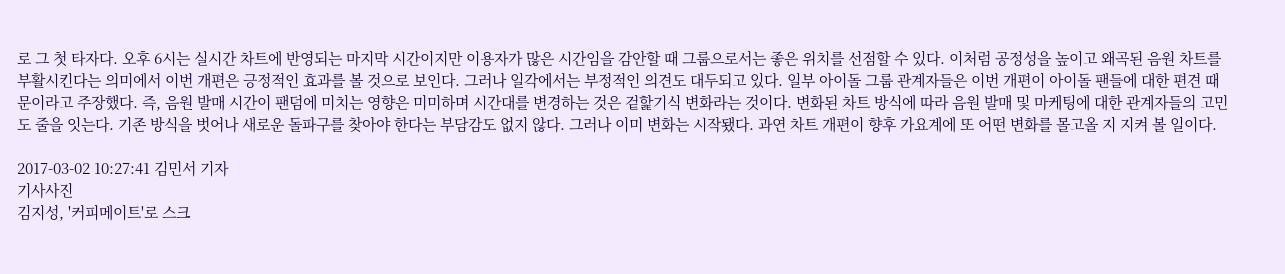로 그 첫 타자다. 오후 6시는 실시간 차트에 반영되는 마지막 시간이지만 이용자가 많은 시간임을 감안할 때 그룹으로서는 좋은 위치를 선점할 수 있다. 이처럼 공정성을 높이고 왜곡된 음원 차트를 부활시킨다는 의미에서 이번 개편은 긍정적인 효과를 볼 것으로 보인다. 그러나 일각에서는 부정적인 의견도 대두되고 있다. 일부 아이돌 그룹 관계자들은 이번 개편이 아이돌 팬들에 대한 편견 때문이라고 주장했다. 즉, 음원 발매 시간이 팬덤에 미치는 영향은 미미하며 시간대를 변경하는 것은 겉핥기식 변화라는 것이다. 변화된 차트 방식에 따라 음원 발매 및 마케팅에 대한 관계자들의 고민도 줄을 잇는다. 기존 방식을 벗어나 새로운 돌파구를 찾아야 한다는 부담감도 없지 않다. 그러나 이미 변화는 시작됐다. 과연 차트 개편이 향후 가요계에 또 어떤 변화를 몰고올 지 지켜 볼 일이다.

2017-03-02 10:27:41 김민서 기자
기사사진
김지성, '커피메이트'로 스크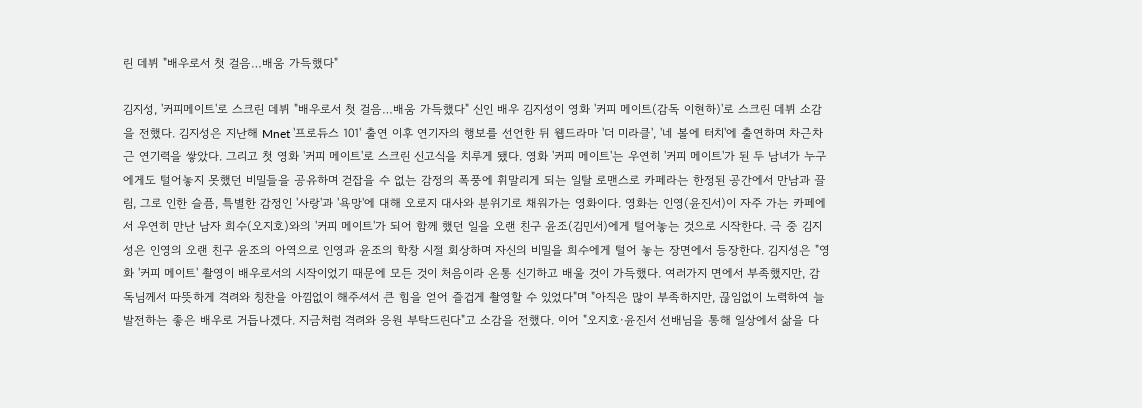린 데뷔 "배우로서 첫 걸음…배움 가득했다"

김지성, '커피메이트'로 스크린 데뷔 "배우로서 첫 걸음…배움 가득했다" 신인 배우 김지성이 영화 '커피 메이트(감독 이현하)'로 스크린 데뷔 소감을 전했다. 김지성은 지난해 Mnet '프로듀스 101' 출연 이후 연기자의 행보를 선언한 뒤 웹드라마 '더 미라클', '네 볼에 터치'에 출연하며 차근차근 연기력을 쌓았다. 그리고 첫 영화 '커피 메이트'로 스크린 신고식을 치루게 됐다. 영화 '커피 메이트'는 우연히 '커피 메이트'가 된 두 남녀가 누구에게도 털어놓지 못했던 비밀들을 공유하며 걷잡을 수 없는 감정의 폭풍에 휘말리게 되는 일탈 로맨스로 카페라는 한정된 공간에서 만남과 끌림, 그로 인한 슬픔, 특별한 감정인 '사랑'과 '욕망'에 대해 오로지 대사와 분위기로 채워가는 영화이다. 영화는 인영(윤진서)이 자주 가는 카페에서 우연히 만난 남자 희수(오지호)와의 '커피 메이트'가 되어 함께 했던 일을 오랜 친구 윤조(김민서)에게 털어놓는 것으로 시작한다. 극 중 김지성은 인영의 오랜 친구 윤조의 아역으로 인영과 윤조의 학창 시절 회상하며 자신의 비밀을 희수에게 털어 놓는 장면에서 등장한다. 김지성은 "영화 '커피 메이트' 촬영이 배우로서의 시작이었기 때문에 모든 것이 처음이라 온통 신기하고 배울 것이 가득했다. 여러가지 면에서 부족했지만, 감독님께서 따뜻하게 격려와 칭찬을 아낌없이 해주셔서 큰 힘을 얻어 즐겁게 촬영할 수 있었다"며 "아직은 많이 부족하지만, 끊임없이 노력하여 늘 발전하는 좋은 배우로 거듭나겠다. 지금처럼 격려와 응원 부탁드린다"고 소감을 전했다. 이어 "오지호·윤진서 선배님을 통해 일상에서 삶을 다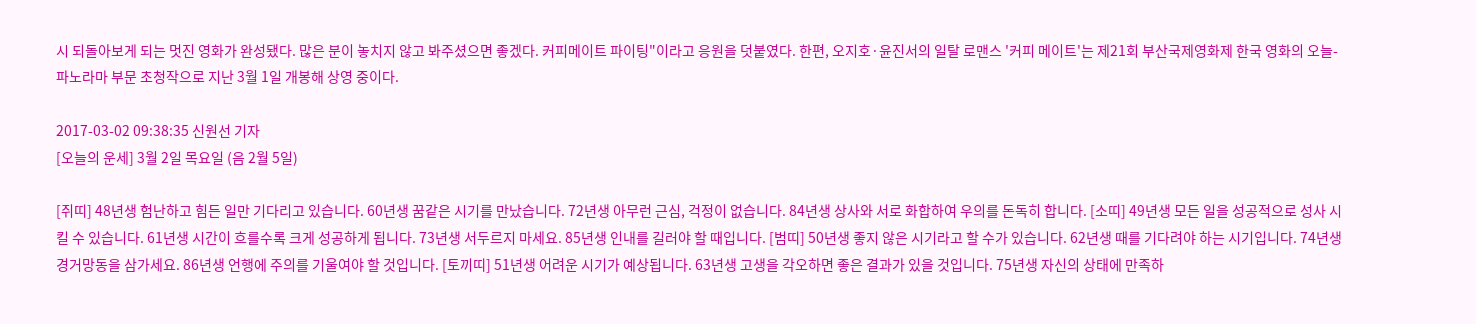시 되돌아보게 되는 멋진 영화가 완성됐다. 많은 분이 놓치지 않고 봐주셨으면 좋겠다. 커피메이트 파이팅"이라고 응원을 덧붙였다. 한편, 오지호·윤진서의 일탈 로맨스 '커피 메이트'는 제21회 부산국제영화제 한국 영화의 오늘-파노라마 부문 초청작으로 지난 3월 1일 개봉해 상영 중이다.

2017-03-02 09:38:35 신원선 기자
[오늘의 운세] 3월 2일 목요일 (음 2월 5일)

[쥐띠] 48년생 험난하고 힘든 일만 기다리고 있습니다. 60년생 꿈같은 시기를 만났습니다. 72년생 아무런 근심, 걱정이 없습니다. 84년생 상사와 서로 화합하여 우의를 돈독히 합니다. [소띠] 49년생 모든 일을 성공적으로 성사 시킬 수 있습니다. 61년생 시간이 흐를수록 크게 성공하게 됩니다. 73년생 서두르지 마세요. 85년생 인내를 길러야 할 때입니다. [범띠] 50년생 좋지 않은 시기라고 할 수가 있습니다. 62년생 때를 기다려야 하는 시기입니다. 74년생 경거망동을 삼가세요. 86년생 언행에 주의를 기울여야 할 것입니다. [토끼띠] 51년생 어려운 시기가 예상됩니다. 63년생 고생을 각오하면 좋은 결과가 있을 것입니다. 75년생 자신의 상태에 만족하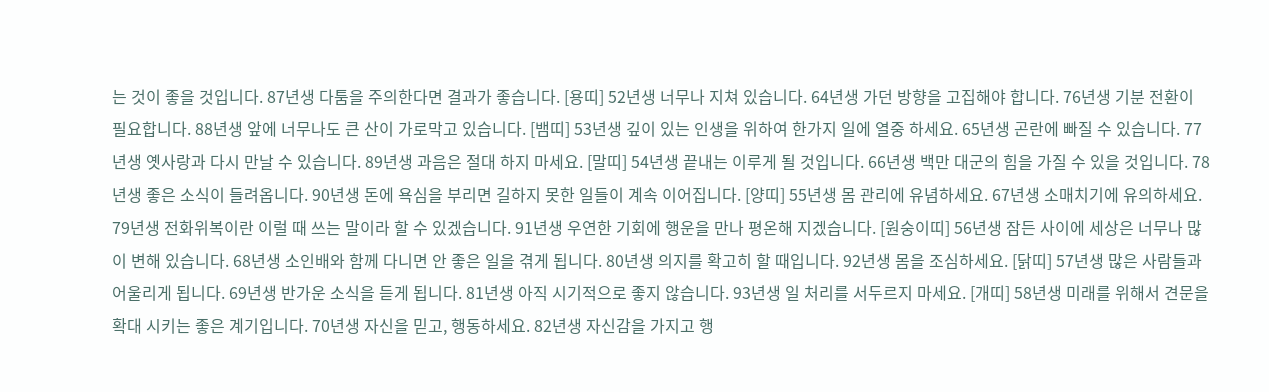는 것이 좋을 것입니다. 87년생 다툼을 주의한다면 결과가 좋습니다. [용띠] 52년생 너무나 지쳐 있습니다. 64년생 가던 방향을 고집해야 합니다. 76년생 기분 전환이 필요합니다. 88년생 앞에 너무나도 큰 산이 가로막고 있습니다. [뱀띠] 53년생 깊이 있는 인생을 위하여 한가지 일에 열중 하세요. 65년생 곤란에 빠질 수 있습니다. 77년생 옛사랑과 다시 만날 수 있습니다. 89년생 과음은 절대 하지 마세요. [말띠] 54년생 끝내는 이루게 될 것입니다. 66년생 백만 대군의 힘을 가질 수 있을 것입니다. 78년생 좋은 소식이 들려옵니다. 90년생 돈에 욕심을 부리면 길하지 못한 일들이 계속 이어집니다. [양띠] 55년생 몸 관리에 유념하세요. 67년생 소매치기에 유의하세요. 79년생 전화위복이란 이럴 때 쓰는 말이라 할 수 있겠습니다. 91년생 우연한 기회에 행운을 만나 평온해 지겠습니다. [원숭이띠] 56년생 잠든 사이에 세상은 너무나 많이 변해 있습니다. 68년생 소인배와 함께 다니면 안 좋은 일을 겪게 됩니다. 80년생 의지를 확고히 할 때입니다. 92년생 몸을 조심하세요. [닭띠] 57년생 많은 사람들과 어울리게 됩니다. 69년생 반가운 소식을 듣게 됩니다. 81년생 아직 시기적으로 좋지 않습니다. 93년생 일 처리를 서두르지 마세요. [개띠] 58년생 미래를 위해서 견문을 확대 시키는 좋은 계기입니다. 70년생 자신을 믿고, 행동하세요. 82년생 자신감을 가지고 행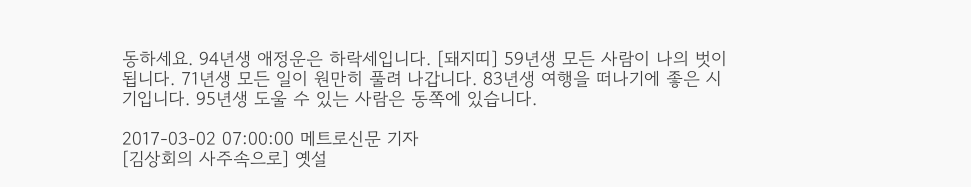동하세요. 94년생 애정운은 하락세입니다. [돼지띠] 59년생 모든 사람이 나의 벗이 됩니다. 71년생 모든 일이 원만히 풀려 나갑니다. 83년생 여행을 떠나기에 좋은 시기입니다. 95년생 도울 수 있는 사람은 동쪽에 있습니다.

2017-03-02 07:00:00 메트로신문 기자
[김상회의 사주속으로] 옛설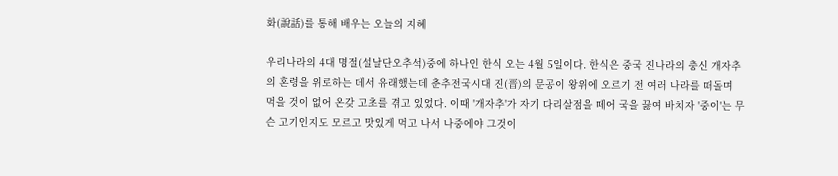화(說話)를 통해 배우는 오늘의 지혜

우리나라의 4대 명절(설날단오추석)중에 하나인 한식 오는 4월 5일이다. 한식은 중국 진나라의 충신 개자추의 혼령을 위로하는 데서 유래했는데 춘추전국시대 진(晋)의 문공이 왕위에 오르기 전 여러 나라를 떠돌며 먹을 것이 없어 온갖 고초를 겪고 있었다. 이때 '개자추'가 자기 다리살점을 떼어 국을 끓여 바치자 '중이'는 무슨 고기인지도 모르고 맛있게 먹고 나서 나중에야 그것이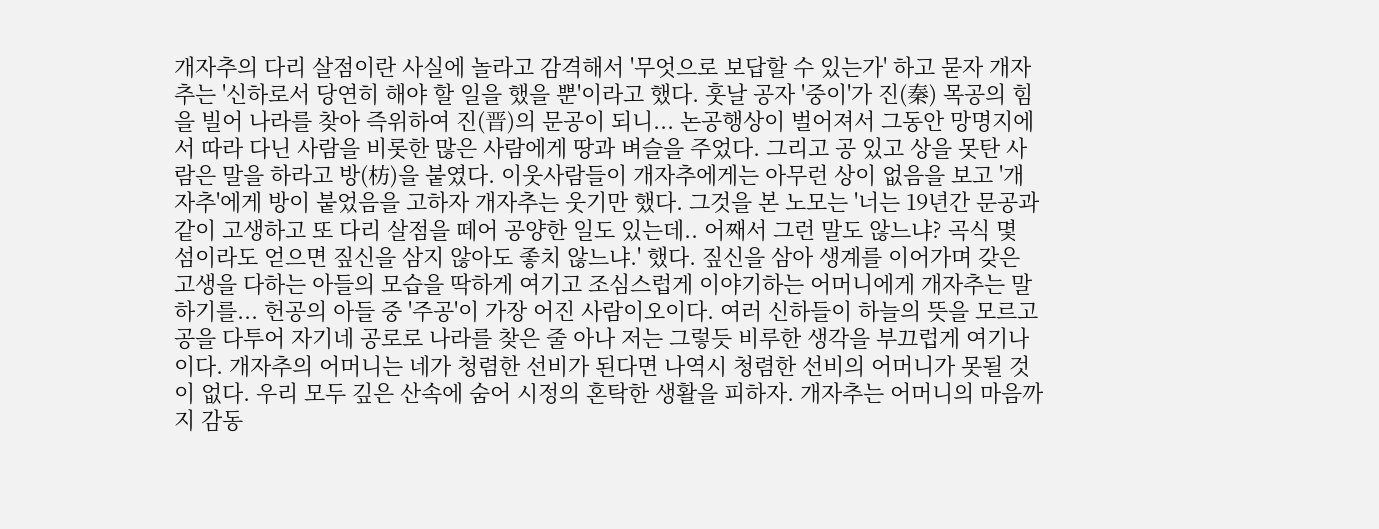개자추의 다리 살점이란 사실에 놀라고 감격해서 '무엇으로 보답할 수 있는가' 하고 묻자 개자추는 '신하로서 당연히 해야 할 일을 했을 뿐'이라고 했다. 훗날 공자 '중이'가 진(秦) 목공의 힘을 빌어 나라를 찾아 즉위하여 진(晋)의 문공이 되니... 논공행상이 벌어져서 그동안 망명지에서 따라 다닌 사람을 비롯한 많은 사람에게 땅과 벼슬을 주었다. 그리고 공 있고 상을 못탄 사람은 말을 하라고 방(枋)을 붙였다. 이웃사람들이 개자추에게는 아무런 상이 없음을 보고 '개자추'에게 방이 붙었음을 고하자 개자추는 웃기만 했다. 그것을 본 노모는 '너는 19년간 문공과 같이 고생하고 또 다리 살점을 떼어 공양한 일도 있는데.. 어째서 그런 말도 않느냐? 곡식 몇 섬이라도 얻으면 짚신을 삼지 않아도 좋치 않느냐.' 했다. 짚신을 삼아 생계를 이어가며 갖은 고생을 다하는 아들의 모습을 딱하게 여기고 조심스럽게 이야기하는 어머니에게 개자추는 말하기를... 헌공의 아들 중 '주공'이 가장 어진 사람이오이다. 여러 신하들이 하늘의 뜻을 모르고 공을 다투어 자기네 공로로 나라를 찾은 줄 아나 저는 그렇듯 비루한 생각을 부끄럽게 여기나이다. 개자추의 어머니는 네가 청렴한 선비가 된다면 나역시 청렴한 선비의 어머니가 못될 것이 없다. 우리 모두 깊은 산속에 숨어 시정의 혼탁한 생활을 피하자. 개자추는 어머니의 마음까지 감동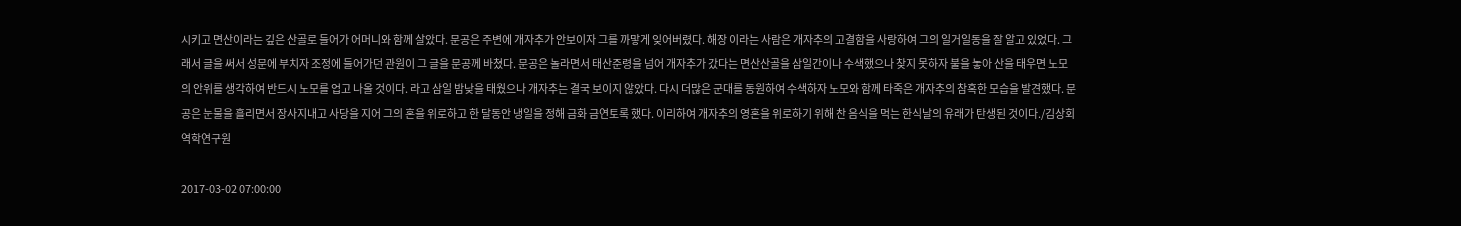시키고 면산이라는 깊은 산골로 들어가 어머니와 함께 살았다. 문공은 주변에 개자추가 안보이자 그를 까맣게 잊어버렸다. 해장 이라는 사람은 개자추의 고결함을 사랑하여 그의 일거일동을 잘 알고 있었다. 그래서 글을 써서 성문에 부치자 조정에 들어가던 관원이 그 글을 문공께 바쳤다. 문공은 놀라면서 태산준령을 넘어 개자추가 갔다는 면산산골을 삼일간이나 수색했으나 찾지 못하자 불을 놓아 산을 태우면 노모의 안위를 생각하여 반드시 노모를 업고 나올 것이다. 라고 삼일 밤낮을 태웠으나 개자추는 결국 보이지 않았다. 다시 더많은 군대를 동원하여 수색하자 노모와 함께 타죽은 개자추의 참혹한 모습을 발견했다. 문공은 눈물을 흘리면서 장사지내고 사당을 지어 그의 혼을 위로하고 한 달동안 냉일을 정해 금화 금연토록 했다. 이리하여 개자추의 영혼을 위로하기 위해 찬 음식을 먹는 한식날의 유래가 탄생된 것이다./김상회역학연구원

2017-03-02 07:00:00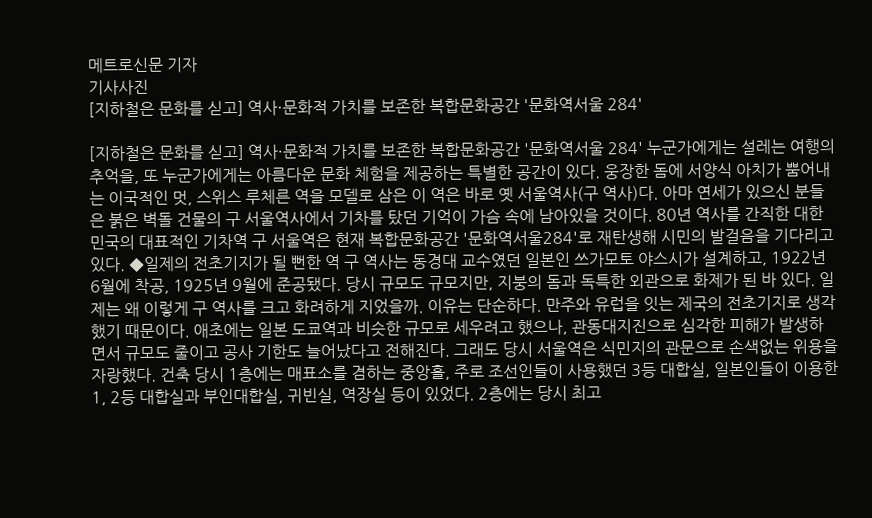메트로신문 기자
기사사진
[지하철은 문화를 싣고] 역사·문화적 가치를 보존한 복합문화공간 '문화역서울 284'

[지하철은 문화를 싣고] 역사·문화적 가치를 보존한 복합문화공간 '문화역서울 284' 누군가에게는 설레는 여행의 추억을, 또 누군가에게는 아름다운 문화 체험을 제공하는 특별한 공간이 있다. 웅장한 돔에 서양식 아치가 뿜어내는 이국적인 멋, 스위스 루체른 역을 모델로 삼은 이 역은 바로 옛 서울역사(구 역사)다. 아마 연세가 있으신 분들은 붉은 벽돌 건물의 구 서울역사에서 기차를 탔던 기억이 가슴 속에 남아있을 것이다. 80년 역사를 간직한 대한민국의 대표적인 기차역 구 서울역은 현재 복합문화공간 '문화역서울284'로 재탄생해 시민의 발걸음을 기다리고 있다. ◆일제의 전초기지가 될 뻔한 역 구 역사는 동경대 교수였던 일본인 쓰가모토 야스시가 설계하고, 1922년 6월에 착공, 1925년 9월에 준공됐다. 당시 규모도 규모지만, 지붕의 돔과 독특한 외관으로 화제가 된 바 있다. 일제는 왜 이렇게 구 역사를 크고 화려하게 지었을까. 이유는 단순하다. 만주와 유럽을 잇는 제국의 전초기지로 생각했기 때문이다. 애초에는 일본 도쿄역과 비슷한 규모로 세우려고 했으나, 관동대지진으로 심각한 피해가 발생하면서 규모도 줄이고 공사 기한도 늘어났다고 전해진다. 그래도 당시 서울역은 식민지의 관문으로 손색없는 위용을 자랑했다. 건축 당시 1층에는 매표소를 겸하는 중앙홀, 주로 조선인들이 사용했던 3등 대합실, 일본인들이 이용한 1, 2등 대합실과 부인대합실, 귀빈실, 역장실 등이 있었다. 2층에는 당시 최고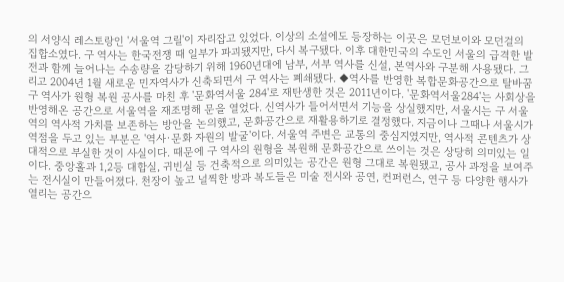의 서양식 레스토랑인 '서울역 그릴'이 자리잡고 있었다. 이상의 소설에도 등장하는 이곳은 모던보이와 모던걸의 집합소였다. 구 역사는 한국전쟁 때 일부가 파괴됐지만, 다시 복구됐다. 이후 대한민국의 수도인 서울의 급격한 발전과 함께 늘어나는 수송량을 감당하기 위해 1960년대에 남부, 서부 역사를 신설, 본역사와 구분해 사용됐다. 그리고 2004년 1월 새로운 민자역사가 신축되면서 구 역사는 폐쇄됐다. ◆역사를 반영한 복합문화공간으로 탈바꿈 구 역사가 원형 복원 공사를 마친 후 '문화역서울 284'로 재탄생한 것은 2011년이다. '문화역서울284'는 사회상을 반영해온 공간으로 서울역을 재조명해 문을 열었다. 신역사가 들어서면서 기능을 상실했지만, 서울시는 구 서울역의 역사적 가치를 보존하는 방안을 논의했고, 문화공간으로 재활용하기로 결정했다. 지금이나 그때나 서울시가 역점을 두고 있는 부분은 '역사·문화 자원의 발굴'이다. 서울역 주변은 교통의 중심지였지만, 역사적 콘텐츠가 상대적으로 부실한 것이 사실이다. 때문에 구 역사의 원형을 복원해 문화공간으로 쓰이는 것은 상당히 의미있는 일이다. 중앙홀과 1,2등 대합실, 귀빈실 등 건축적으로 의미있는 공간은 원형 그대로 복원됐고, 공사 과정을 보여주는 전시실이 만들어졌다. 천장이 높고 널찍한 방과 복도들은 미술 전시와 공연, 컨퍼런스, 연구 등 다양한 행사가 열리는 공간으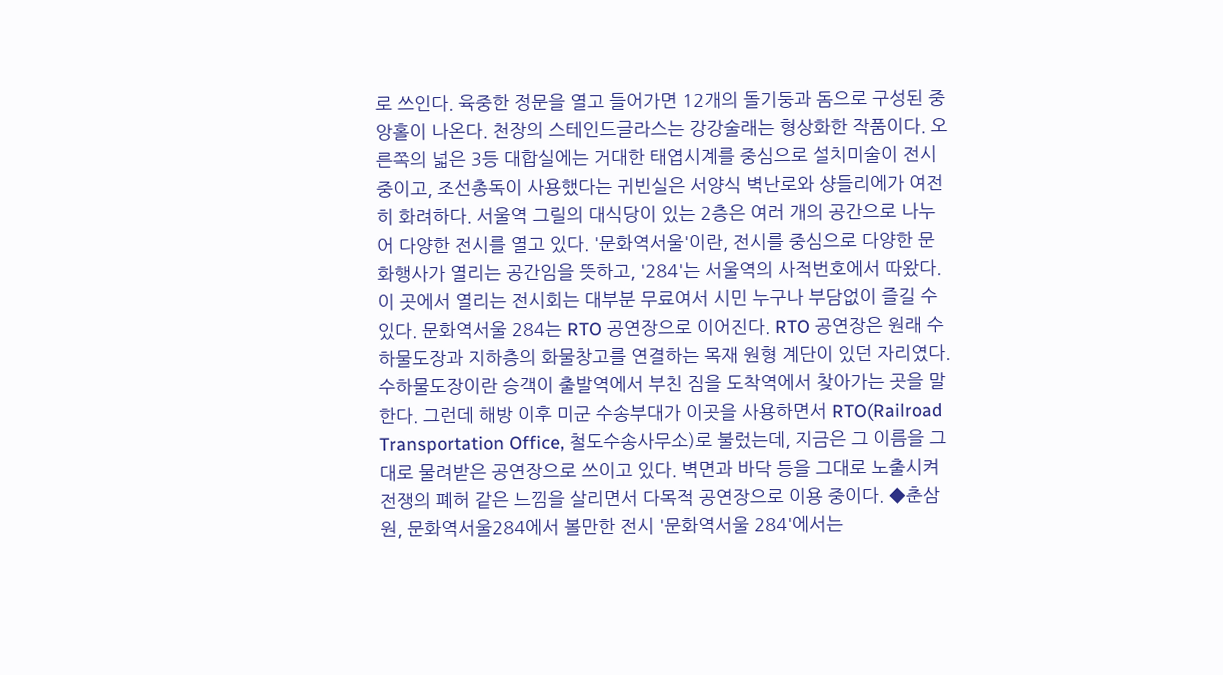로 쓰인다. 육중한 정문을 열고 들어가면 12개의 돌기둥과 돔으로 구성된 중앙홀이 나온다. 천장의 스테인드글라스는 강강술래는 형상화한 작품이다. 오른쪽의 넓은 3등 대합실에는 거대한 태엽시계를 중심으로 설치미술이 전시 중이고, 조선총독이 사용했다는 귀빈실은 서양식 벽난로와 샹들리에가 여전히 화려하다. 서울역 그릴의 대식당이 있는 2층은 여러 개의 공간으로 나누어 다양한 전시를 열고 있다. '문화역서울'이란, 전시를 중심으로 다양한 문화행사가 열리는 공간임을 뜻하고, '284'는 서울역의 사적번호에서 따왔다. 이 곳에서 열리는 전시회는 대부분 무료여서 시민 누구나 부담없이 즐길 수 있다. 문화역서울 284는 RTO 공연장으로 이어진다. RTO 공연장은 원래 수하물도장과 지하층의 화물창고를 연결하는 목재 원형 계단이 있던 자리였다. 수하물도장이란 승객이 출발역에서 부친 짐을 도착역에서 찾아가는 곳을 말한다. 그런데 해방 이후 미군 수송부대가 이곳을 사용하면서 RTO(Railroad Transportation Office, 철도수송사무소)로 불렀는데, 지금은 그 이름을 그대로 물려받은 공연장으로 쓰이고 있다. 벽면과 바닥 등을 그대로 노출시켜 전쟁의 폐허 같은 느낌을 살리면서 다목적 공연장으로 이용 중이다. ◆춘삼원, 문화역서울284에서 볼만한 전시 '문화역서울 284'에서는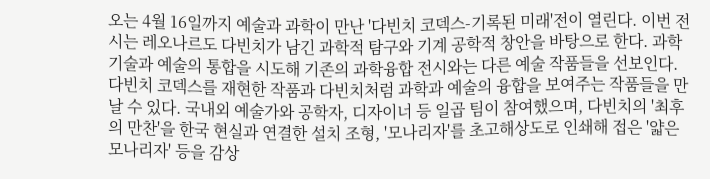오는 4월 16일까지 예술과 과학이 만난 '다빈치 코덱스-기록된 미래'전이 열린다. 이번 전시는 레오나르도 다빈치가 남긴 과학적 탐구와 기계 공학적 창안을 바탕으로 한다. 과학 기술과 예술의 통합을 시도해 기존의 과학융합 전시와는 다른 예술 작품들을 선보인다. 다빈치 코덱스를 재현한 작품과 다빈치처럼 과학과 예술의 융합을 보여주는 작품들을 만날 수 있다. 국내외 예술가와 공학자, 디자이너 등 일곱 팀이 참여했으며, 다빈치의 '최후의 만찬'을 한국 현실과 연결한 설치 조형, '모나리자'를 초고해상도로 인쇄해 접은 '얇은 모나리자' 등을 감상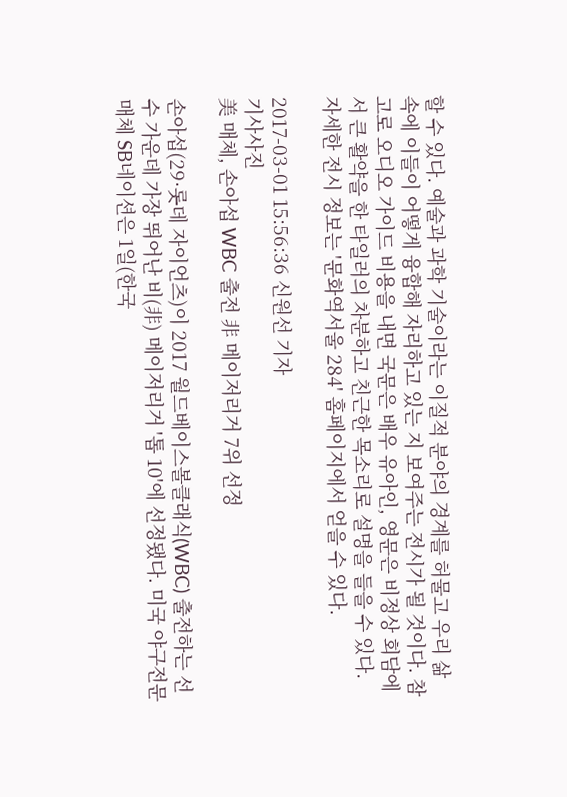할 수 있다. 예술과 과학 기술이라는 이질적 분야의 경계를 허물고 우리 삶 속에 이들이 어떻게 융합해 자리하고 있는 지 보여주는 전시가 될 것이다. 참고로 오디오 가이드 비용을 내면 국문은 배우 유아인, 영문은 비정상 회담에서 큰 활약을 한 타일러의 차분하고 친근한 목소리로 설명을 들을 수 있다. 자세한 전시 정보는 '문화역서울 284' 홈페이지에서 얻을 수 있다.

2017-03-01 15:56:36 신원선 기자
기사사진
美 매체, 손아섭 WBC 출전 非 메이저리거 7위 선정

손아섭(29·롯데 자이언츠)이 2017 월드베이스볼클래식(WBC) 출전하는 선수 가운데 가장 뛰어난 비(非) 메이저리거 '톱 10'에 선정됐다. 미국 야구전문매체 SB네이션은 1일(한국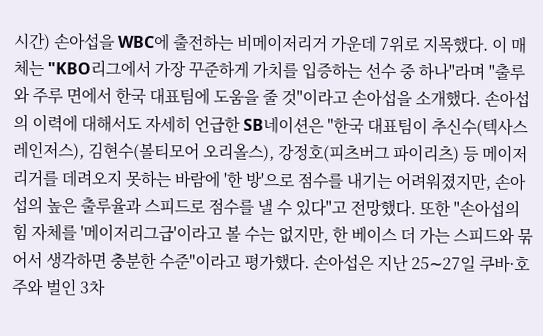시간) 손아섭을 WBC에 출전하는 비메이저리거 가운데 7위로 지목했다. 이 매체는 "KBO리그에서 가장 꾸준하게 가치를 입증하는 선수 중 하나"라며 "출루와 주루 면에서 한국 대표팀에 도움을 줄 것"이라고 손아섭을 소개했다. 손아섭의 이력에 대해서도 자세히 언급한 SB네이션은 "한국 대표팀이 추신수(텍사스 레인저스), 김현수(볼티모어 오리올스), 강정호(피츠버그 파이리츠) 등 메이저리거를 데려오지 못하는 바람에 '한 방'으로 점수를 내기는 어려워졌지만, 손아섭의 높은 출루율과 스피드로 점수를 낼 수 있다"고 전망했다. 또한 "손아섭의 힘 자체를 '메이저리그급'이라고 볼 수는 없지만, 한 베이스 더 가는 스피드와 묶어서 생각하면 충분한 수준"이라고 평가했다. 손아섭은 지난 25∼27일 쿠바·호주와 벌인 3차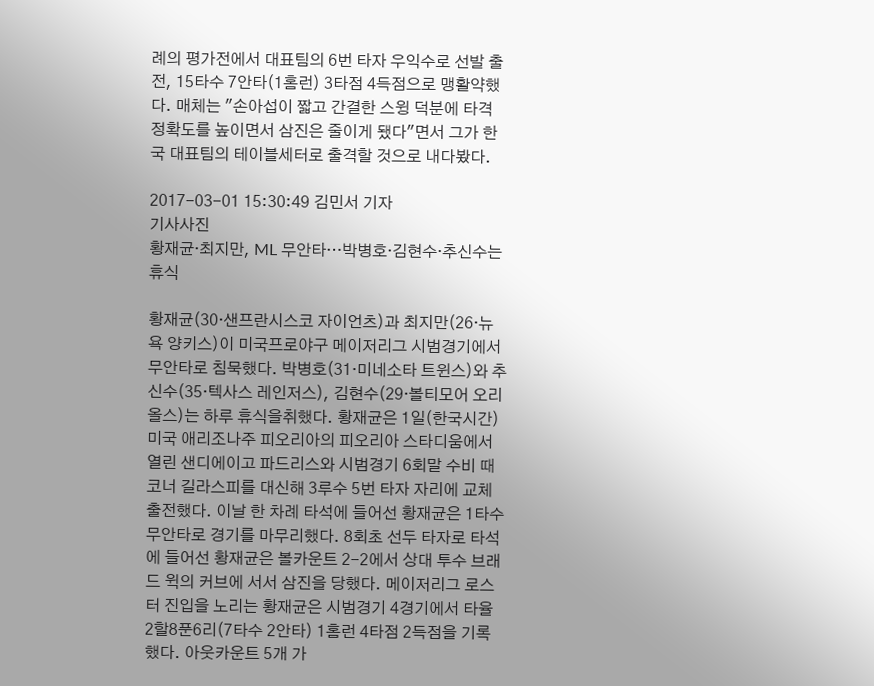례의 평가전에서 대표팀의 6번 타자 우익수로 선발 출전, 15타수 7안타(1홈런) 3타점 4득점으로 맹활약했다. 매체는 "손아섭이 짧고 간결한 스윙 덕분에 타격 정확도를 높이면서 삼진은 줄이게 됐다"면서 그가 한국 대표팀의 테이블세터로 출격할 것으로 내다봤다.

2017-03-01 15:30:49 김민서 기자
기사사진
황재균·최지만, ML 무안타…박병호·김현수·추신수는 휴식

황재균(30·샌프란시스코 자이언츠)과 최지만(26·뉴욕 양키스)이 미국프로야구 메이저리그 시범경기에서 무안타로 침묵했다. 박병호(31·미네소타 트윈스)와 추신수(35·텍사스 레인저스), 김현수(29·볼티모어 오리올스)는 하루 휴식을취했다. 황재균은 1일(한국시간) 미국 애리조나주 피오리아의 피오리아 스타디움에서 열린 샌디에이고 파드리스와 시범경기 6회말 수비 때 코너 길라스피를 대신해 3루수 5번 타자 자리에 교체 출전했다. 이날 한 차례 타석에 들어선 황재균은 1타수 무안타로 경기를 마무리했다. 8회초 선두 타자로 타석에 들어선 황재균은 볼카운트 2-2에서 상대 투수 브래드 윅의 커브에 서서 삼진을 당했다. 메이저리그 로스터 진입을 노리는 황재균은 시범경기 4경기에서 타율 2할8푼6리(7타수 2안타) 1홈런 4타점 2득점을 기록했다. 아웃카운트 5개 가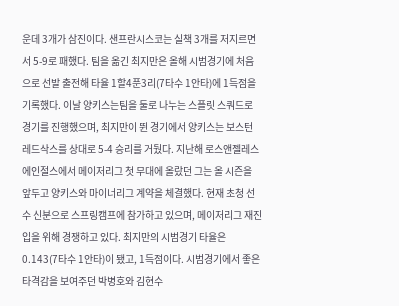운데 3개가 삼진이다. 샌프란시스코는 실책 3개를 저지르면서 5-9로 패했다. 팀을 옮긴 최지만은 올해 시범경기에 처음으로 선발 출전해 타율 1할4푼3리(7타수 1안타)에 1득점을 기록했다. 이날 양키스는팀을 둘로 나누는 스플릿 스쿼드로 경기를 진행했으며, 최지만이 뛴 경기에서 양키스는 보스턴 레드삭스를 상대로 5-4 승리를 거뒀다. 지난해 로스앤젤레스 에인절스에서 메이저리그 첫 무대에 올랐던 그는 올 시즌을 앞두고 양키스와 마이너리그 계약을 체결했다. 현재 초청 선수 신분으로 스프링캠프에 참가하고 있으며, 메이저리그 재진입을 위해 경쟁하고 있다. 최지만의 시범경기 타율은 0.143(7타수 1안타)이 됐고, 1득점이다. 시범경기에서 좋은 타격감을 보여주던 박병호와 김현수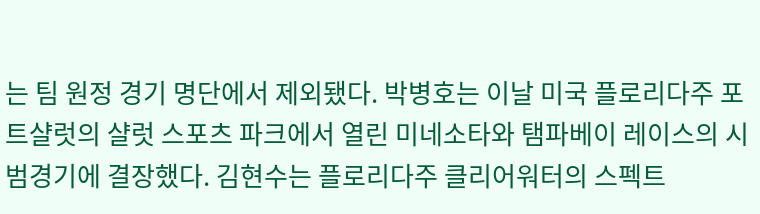는 팀 원정 경기 명단에서 제외됐다. 박병호는 이날 미국 플로리다주 포트샬럿의 샬럿 스포츠 파크에서 열린 미네소타와 탬파베이 레이스의 시범경기에 결장했다. 김현수는 플로리다주 클리어워터의 스펙트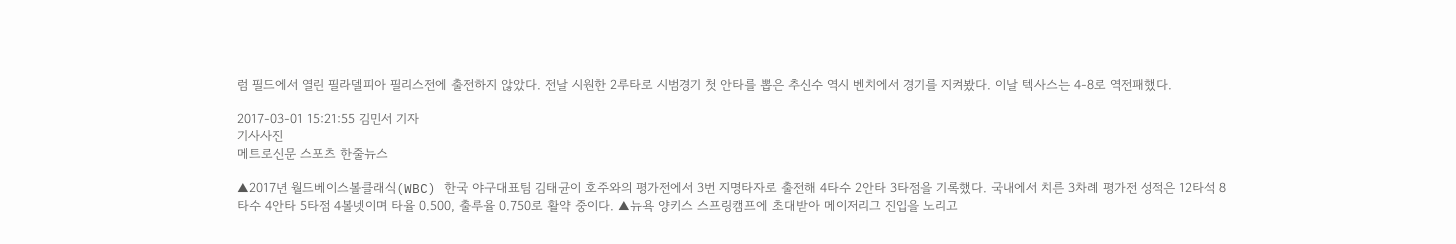럼 필드에서 열린 필라델피아 필리스전에 출전하지 않았다. 전날 시원한 2루타로 시범경기 첫 안타를 뽑은 추신수 역시 벤치에서 경기를 지켜봤다. 이날 텍사스는 4-8로 역전패했다.

2017-03-01 15:21:55 김민서 기자
기사사진
메트로신문 스포츠 한줄뉴스

▲2017년 월드베이스볼클래식(WBC) 한국 야구대표팀 김태균이 호주와의 평가전에서 3번 지명타자로 출전해 4타수 2안타 3타점을 기록했다. 국내에서 치른 3차례 평가전 성적은 12타석 8타수 4안타 5타점 4볼넷이며 타율 0.500, 출루율 0.750로 활약 중이다. ▲뉴욕 양키스 스프링캠프에 초대받아 메이저리그 진입을 노리고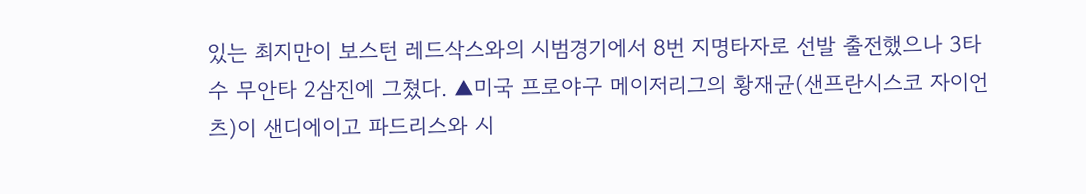있는 최지만이 보스턴 레드삭스와의 시범경기에서 8번 지명타자로 선발 출전했으나 3타수 무안타 2삼진에 그쳤다. ▲미국 프로야구 메이저리그의 황재균(샌프란시스코 자이언츠)이 샌디에이고 파드리스와 시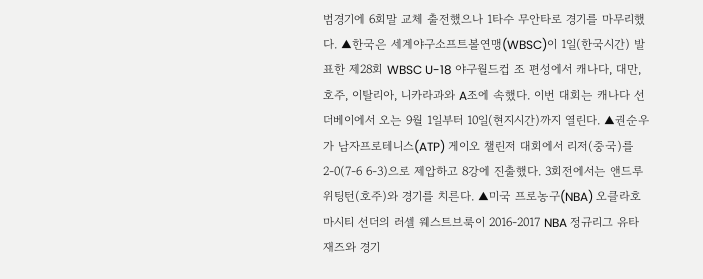범경기에 6회말 교체 출전했으나 1타수 무안타로 경기를 마무리했다. ▲한국은 세계야구소프트볼연맹(WBSC)이 1일(한국시간) 발표한 제28회 WBSC U-18 야구월드컵 조 편성에서 캐나다, 대만, 호주, 이탈리아, 니카라과와 A조에 속했다. 이번 대회는 캐나다 선더베이에서 오는 9월 1일부터 10일(현지시간)까지 열린다. ▲권순우가 남자프로테니스(ATP) 게이오 챌린저 대회에서 리저(중국)를 2-0(7-6 6-3)으로 제압하고 8강에 진출했다. 3회전에서는 앤드루 위팅턴(호주)와 경기를 치른다. ▲미국 프로농구(NBA) 오클라호마시티 선더의 러셀 웨스트브룩이 2016-2017 NBA 정규리그 유타 재즈와 경기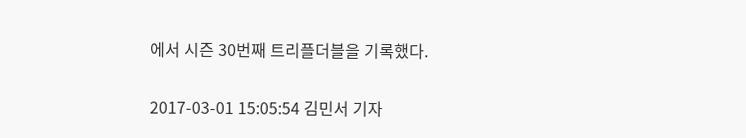에서 시즌 30번째 트리플더블을 기록했다.

2017-03-01 15:05:54 김민서 기자